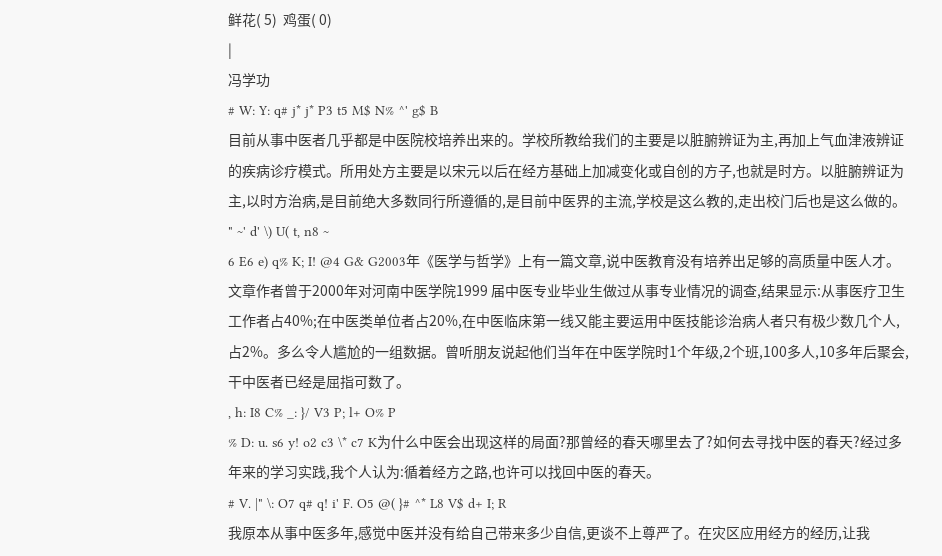鲜花( 5)  鸡蛋( 0)
|
冯学功
# W: Y: q# j* j* P3 t5 M$ N% ^' g$ B
目前从事中医者几乎都是中医院校培养出来的。学校所教给我们的主要是以脏腑辨证为主,再加上气血津液辨证的疾病诊疗模式。所用处方主要是以宋元以后在经方基础上加减变化或自创的方子,也就是时方。以脏腑辨证为主,以时方治病,是目前绝大多数同行所遵循的,是目前中医界的主流,学校是这么教的,走出校门后也是这么做的。
" ~' d' \) U( t, n8 ~
6 E6 e) q% K; I! @4 G& G2003年《医学与哲学》上有一篇文章,说中医教育没有培养出足够的高质量中医人才。文章作者曾于2000年对河南中医学院1999 届中医专业毕业生做过从事专业情况的调查,结果显示:从事医疗卫生工作者占40%;在中医类单位者占20%,在中医临床第一线又能主要运用中医技能诊治病人者只有极少数几个人,占2%。多么令人尴尬的一组数据。曾听朋友说起他们当年在中医学院时1个年级,2个班,100多人,10多年后聚会,干中医者已经是屈指可数了。
, h: I8 C% _: }/ V3 P; l+ O% P
% D: u. s6 y! o2 c3 \* c7 K为什么中医会出现这样的局面?那曾经的春天哪里去了?如何去寻找中医的春天?经过多年来的学习实践,我个人认为:循着经方之路,也许可以找回中医的春天。
# V. |" \: O7 q# q! i' F. O5 @( }# ^* L8 V$ d+ I; R
我原本从事中医多年,感觉中医并没有给自己带来多少自信,更谈不上尊严了。在灾区应用经方的经历,让我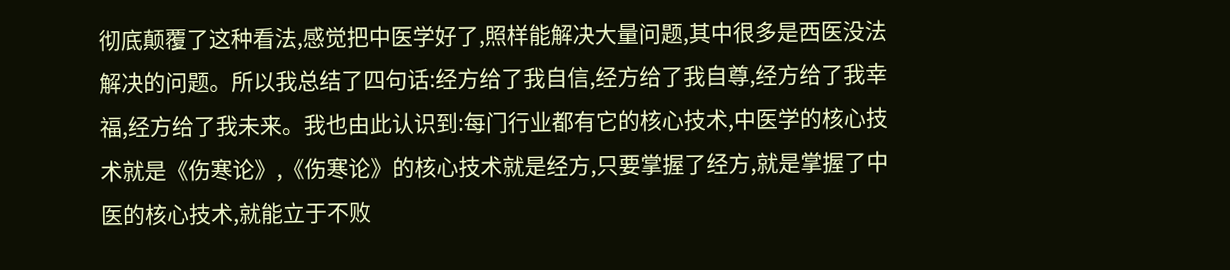彻底颠覆了这种看法,感觉把中医学好了,照样能解决大量问题,其中很多是西医没法解决的问题。所以我总结了四句话:经方给了我自信,经方给了我自尊,经方给了我幸福,经方给了我未来。我也由此认识到:每门行业都有它的核心技术,中医学的核心技术就是《伤寒论》,《伤寒论》的核心技术就是经方,只要掌握了经方,就是掌握了中医的核心技术,就能立于不败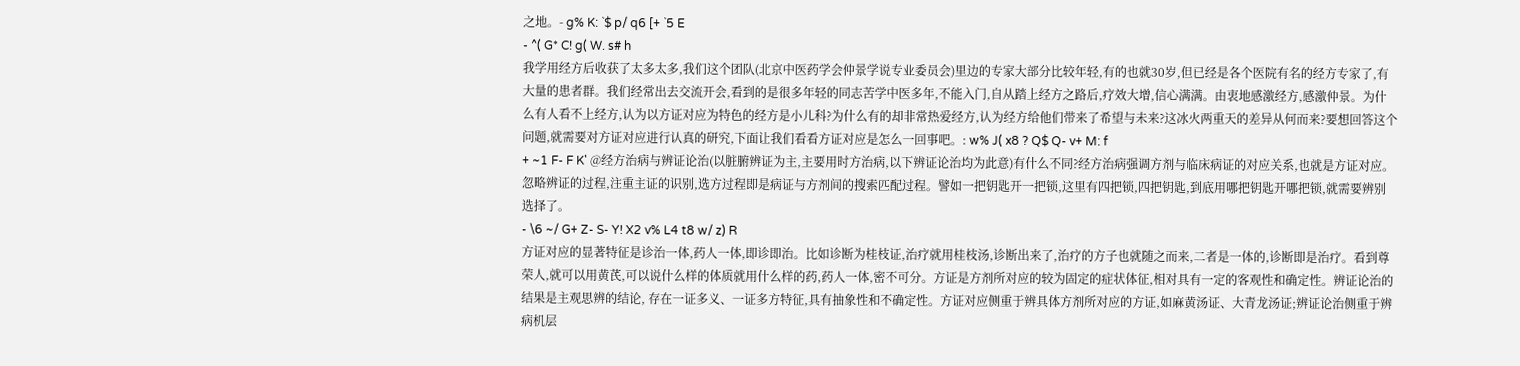之地。- g% K: `$ p/ q6 [+ `5 E
- ^( G* C! g( W. s# h
我学用经方后收获了太多太多,我们这个团队(北京中医药学会仲景学说专业委员会)里边的专家大部分比较年轻,有的也就30岁,但已经是各个医院有名的经方专家了,有大量的患者群。我们经常出去交流开会,看到的是很多年轻的同志苦学中医多年,不能入门,自从踏上经方之路后,疗效大增,信心满满。由衷地感激经方,感激仲景。为什么有人看不上经方,认为以方证对应为特色的经方是小儿科?为什么有的却非常热爱经方,认为经方给他们带来了希望与未来?这冰火两重天的差异从何而来?要想回答这个问题,就需要对方证对应进行认真的研究,下面让我们看看方证对应是怎么一回事吧。: w% J( x8 ? Q$ Q- v+ M: f
+ ~1 F- F K' @经方治病与辨证论治(以脏腑辨证为主,主要用时方治病,以下辨证论治均为此意)有什么不同?经方治病强调方剂与临床病证的对应关系,也就是方证对应。忽略辨证的过程,注重主证的识别,选方过程即是病证与方剂间的搜索匹配过程。譬如一把钥匙开一把锁,这里有四把锁,四把钥匙,到底用哪把钥匙开哪把锁,就需要辨别选择了。
- \6 ~/ G+ Z- S- Y! X2 v% L4 t8 w/ z) R
方证对应的显著特征是诊治一体,药人一体,即诊即治。比如诊断为桂枝证,治疗就用桂枝汤,诊断出来了,治疗的方子也就随之而来,二者是一体的,诊断即是治疗。看到尊荣人,就可以用黄芪,可以说什么样的体质就用什么样的药,药人一体,密不可分。方证是方剂所对应的较为固定的症状体征,相对具有一定的客观性和确定性。辨证论治的结果是主观思辨的结论, 存在一证多义、一证多方特征,具有抽象性和不确定性。方证对应侧重于辨具体方剂所对应的方证,如麻黄汤证、大青龙汤证;辨证论治侧重于辨病机层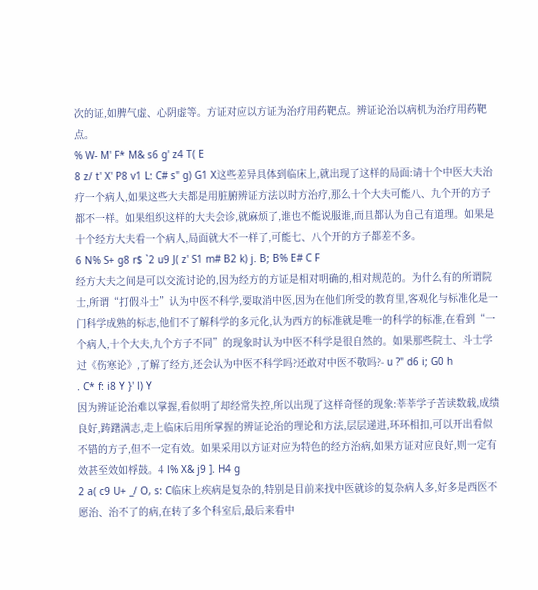次的证,如脾气虚、心阴虚等。方证对应以方证为治疗用药靶点。辨证论治以病机为治疗用药靶点。
% W- M' F* M& s6 g' z4 T( E
8 z/ t' X' P8 v1 L: C# s" g) G1 X这些差异具体到临床上,就出现了这样的局面:请十个中医大夫治疗一个病人,如果这些大夫都是用脏腑辨证方法以时方治疗,那么十个大夫可能八、九个开的方子都不一样。如果组织这样的大夫会诊,就麻烦了,谁也不能说服谁,而且都认为自己有道理。如果是十个经方大夫看一个病人,局面就大不一样了,可能七、八个开的方子都差不多。
6 N% S+ g8 r$ `2 u9 J( z' S1 m# B2 k) j. B; B% E# C F
经方大夫之间是可以交流讨论的,因为经方的方证是相对明确的,相对规范的。为什么有的所谓院士,所谓“打假斗士”认为中医不科学,要取消中医,因为在他们所受的教育里,客观化与标准化是一门科学成熟的标志,他们不了解科学的多元化,认为西方的标准就是唯一的科学的标准,在看到“一个病人,十个大夫,九个方子不同”的现象时认为中医不科学是很自然的。如果那些院士、斗士学过《伤寒论》,了解了经方,还会认为中医不科学吗?还敢对中医不敬吗?- u ?" d6 i; G0 h
. C* f: i8 Y }' l) Y
因为辨证论治难以掌握,看似明了却经常失控,所以出现了这样奇怪的现象:莘莘学子苦读数载,成绩良好,踌躇满志,走上临床后用所掌握的辨证论治的理论和方法,层层递进,环环相扣,可以开出看似不错的方子,但不一定有效。如果采用以方证对应为特色的经方治病,如果方证对应良好,则一定有效甚至效如桴鼓。4 l% X& j9 ]. H4 g
2 a( c9 U+ _/ O, s: C临床上疾病是复杂的,特别是目前来找中医就诊的复杂病人多,好多是西医不愿治、治不了的病,在转了多个科室后,最后来看中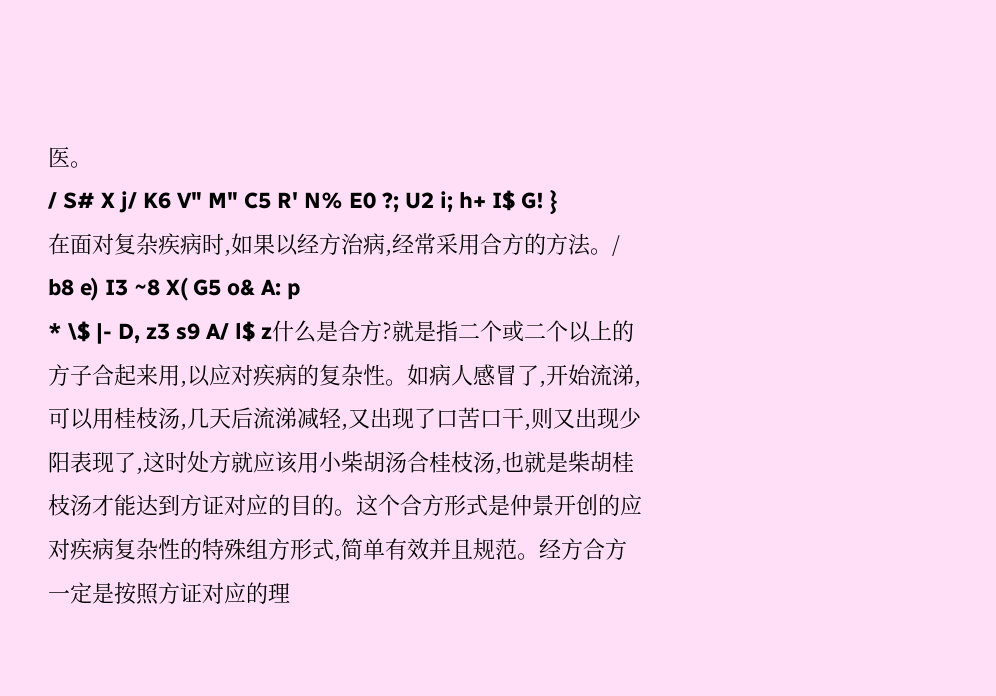医。
/ S# X j/ K6 V" M" C5 R' N% E0 ?; U2 i; h+ I$ G! }
在面对复杂疾病时,如果以经方治病,经常采用合方的方法。/ b8 e) I3 ~8 X( G5 o& A: p
* \$ |- D, z3 s9 A/ l$ z什么是合方?就是指二个或二个以上的方子合起来用,以应对疾病的复杂性。如病人感冒了,开始流涕,可以用桂枝汤,几天后流涕减轻,又出现了口苦口干,则又出现少阳表现了,这时处方就应该用小柴胡汤合桂枝汤,也就是柴胡桂枝汤才能达到方证对应的目的。这个合方形式是仲景开创的应对疾病复杂性的特殊组方形式,简单有效并且规范。经方合方一定是按照方证对应的理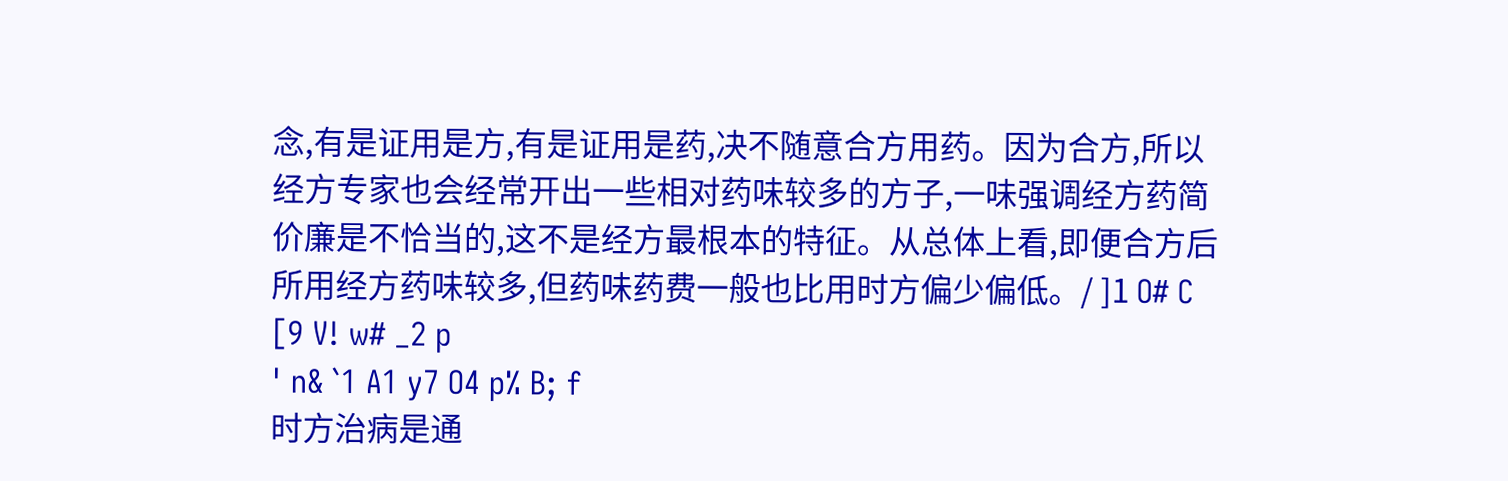念,有是证用是方,有是证用是药,决不随意合方用药。因为合方,所以经方专家也会经常开出一些相对药味较多的方子,一味强调经方药简价廉是不恰当的,这不是经方最根本的特征。从总体上看,即便合方后所用经方药味较多,但药味药费一般也比用时方偏少偏低。/ ]1 O# C [9 V! w# _2 p
' n& `1 A1 y7 O4 p% B; f
时方治病是通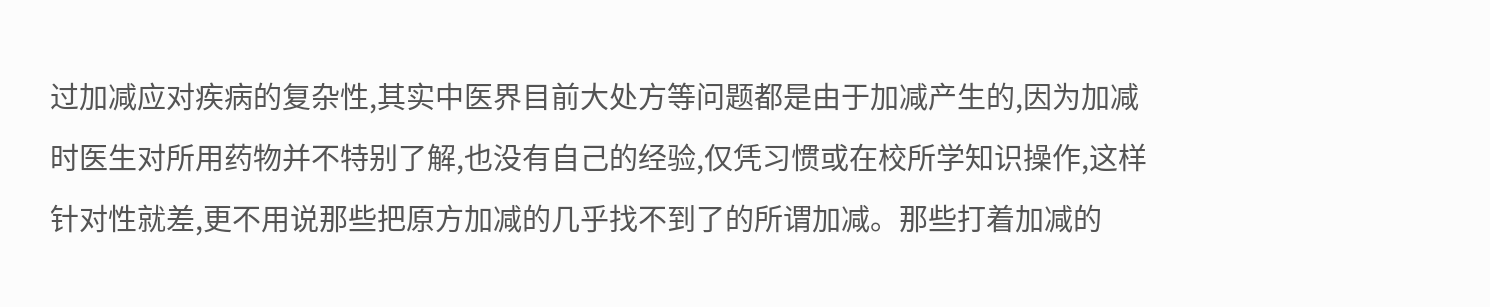过加减应对疾病的复杂性,其实中医界目前大处方等问题都是由于加减产生的,因为加减时医生对所用药物并不特别了解,也没有自己的经验,仅凭习惯或在校所学知识操作,这样针对性就差,更不用说那些把原方加减的几乎找不到了的所谓加减。那些打着加减的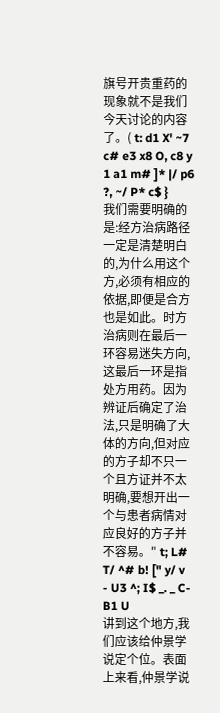旗号开贵重药的现象就不是我们今天讨论的内容了。( t: d1 X' ~7 c# e3 x8 O, c8 y
1 a1 m# ]* |/ p6 ?, ~/ P* c$ }
我们需要明确的是:经方治病路径一定是清楚明白的,为什么用这个方,必须有相应的依据,即便是合方也是如此。时方治病则在最后一环容易迷失方向,这最后一环是指处方用药。因为辨证后确定了治法,只是明确了大体的方向,但对应的方子却不只一个且方证并不太明确,要想开出一个与患者病情对应良好的方子并不容易。" t; L# T/ ^# b! [" y/ v
- U3 ^; I$ _. _ C- B1 U
讲到这个地方,我们应该给仲景学说定个位。表面上来看,仲景学说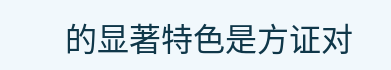的显著特色是方证对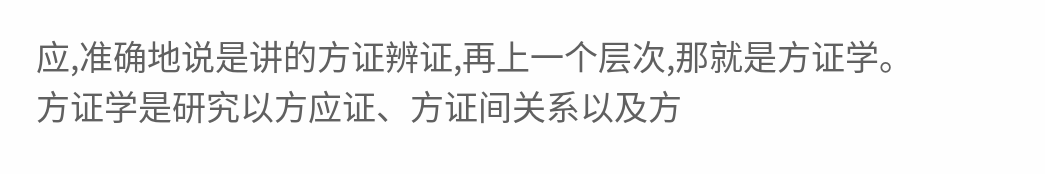应,准确地说是讲的方证辨证,再上一个层次,那就是方证学。方证学是研究以方应证、方证间关系以及方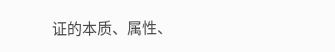证的本质、属性、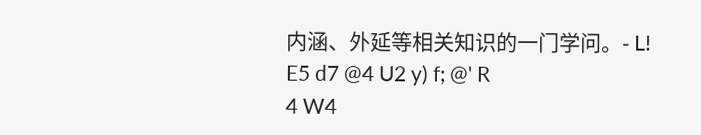内涵、外延等相关知识的一门学问。- L! E5 d7 @4 U2 y) f; @' R
4 W4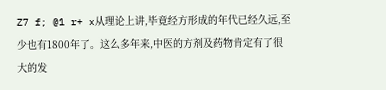Z7 f; @1 r+ x从理论上讲,毕竟经方形成的年代已经久远,至少也有1800年了。这么多年来,中医的方剂及药物肯定有了很大的发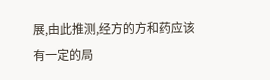展,由此推测,经方的方和药应该有一定的局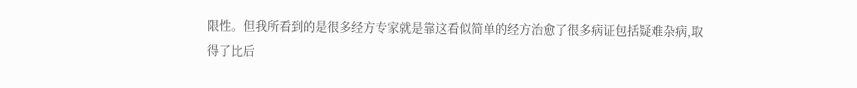限性。但我所看到的是很多经方专家就是靠这看似简单的经方治愈了很多病证包括疑难杂病,取得了比后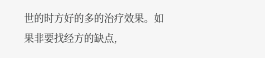世的时方好的多的治疗效果。如果非要找经方的缺点,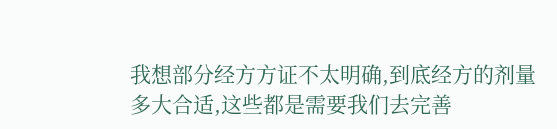我想部分经方方证不太明确,到底经方的剂量多大合适,这些都是需要我们去完善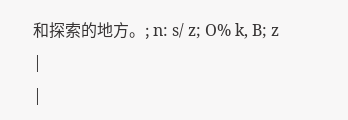和探索的地方。; n: s/ z; O% k, B; z
|
|